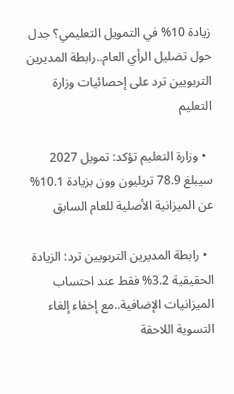زيادة 10% في التمويل التعليمي؟ جدل حول تضليل الرأي العام..رابطة المديرين التربويين ترد على إحصائيات وزارة التعليم

  • وزارة التعليم تؤكد: تمويل 2027 سيبلغ 78.9 تريليون وون بزيادة 10.1% عن الميزانية الأصلية للعام السابق

  • رابطة المديرين التربويين ترد: الزيادة الحقيقية 3.2% فقط عند احتساب الميزانيات الإضافية..مع إخفاء إلغاء التسوية اللاحقة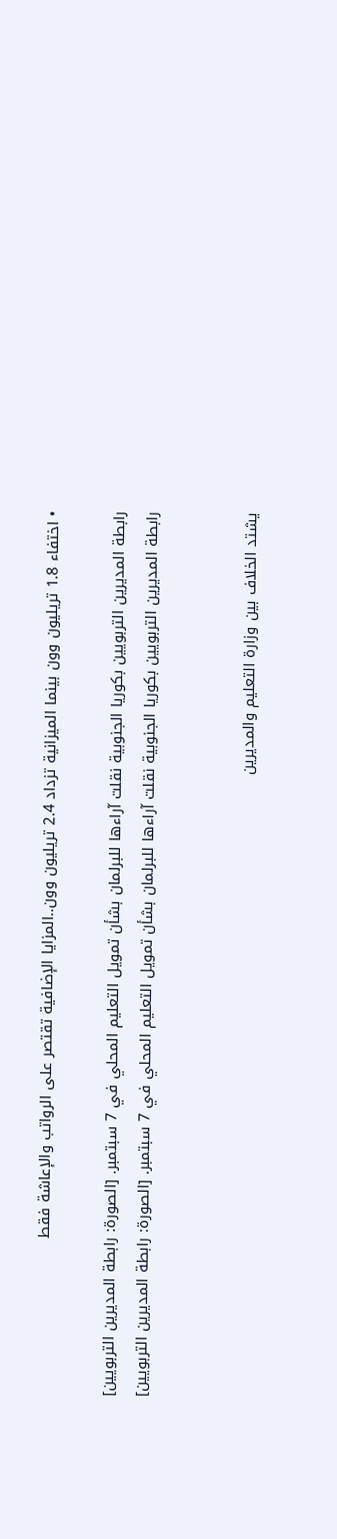• اختفاء 1.8 تريليون وون بينما الميزانية تزداد 2.4 تريليون وون..المزايا الإضافية تقتصر على الرواتب والإعاشة فقط

رابطة المديرين التربويين بكوريا الجنوبية نقلت آراءها للبرلمان بشأن تمويل التعليم المحلي في 7 سبتمبر. [الصورة: رابطة المديرين التربويين]
رابطة المديرين التربويين بكوريا الجنوبية نقلت آراءها للبرلمان بشأن تمويل التعليم المحلي في 7 سبتمبر. [الصورة: رابطة المديرين التربويين]


يشتد الخلاف بين وزارة التعليم والمديرين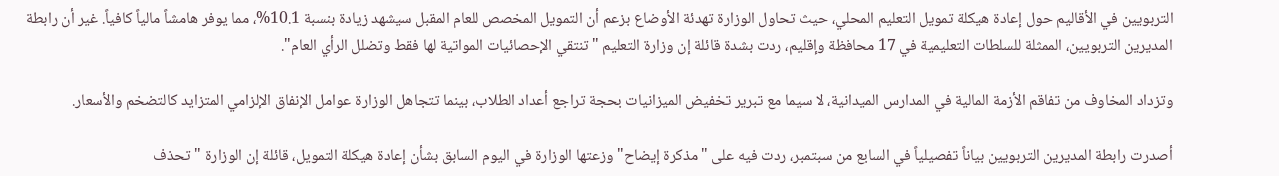التربويين في الأقاليم حول إعادة هيكلة تمويل التعليم المحلي، حيث تحاول الوزارة تهدئة الأوضاع بزعم أن التمويل المخصص للعام المقبل سيشهد زيادة بنسبة 10.1%، مما يوفر هامشاً مالياً كافياً. غير أن رابطة المديرين التربويين، الممثلة للسلطات التعليمية في 17 محافظة وإقليم، ردت بشدة قائلة إن وزارة التعليم "تنتقي الإحصائيات المواتية لها فقط وتضلل الرأي العام".

وتزداد المخاوف من تفاقم الأزمة المالية في المدارس الميدانية، لا سيما مع تبرير تخفيض الميزانيات بحجة تراجع أعداد الطلاب، بينما تتجاهل الوزارة عوامل الإنفاق الإلزامي المتزايد كالتضخم والأسعار.

أصدرت رابطة المديرين التربويين بياناً تفصيلياً في السابع من سبتمبر، ردت فيه على "مذكرة إيضاح" وزعتها الوزارة في اليوم السابق بشأن إعادة هيكلة التمويل، قائلة إن الوزارة "تحذف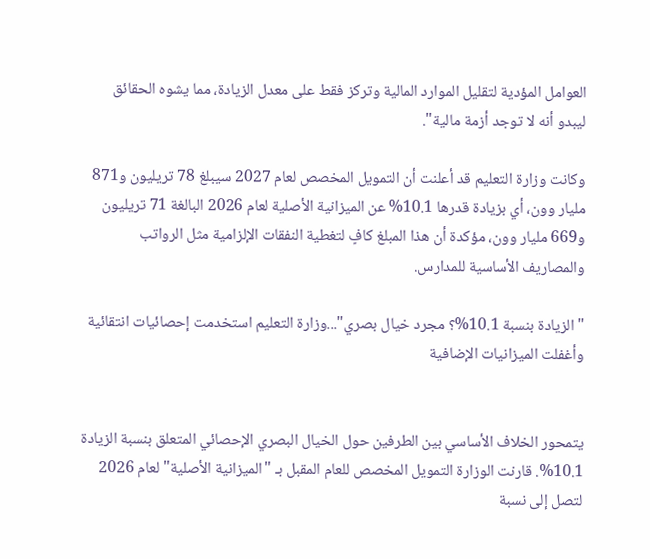العوامل المؤدية لتقليل الموارد المالية وتركز فقط على معدل الزيادة، مما يشوه الحقائق ليبدو أنه لا توجد أزمة مالية".

وكانت وزارة التعليم قد أعلنت أن التمويل المخصص لعام 2027 سيبلغ 78 تريليون و871 مليار وون، أي بزيادة قدرها 10.1% عن الميزانية الأصلية لعام 2026 البالغة 71 تريليون و669 مليار وون، مؤكدة أن هذا المبلغ كافٍ لتغطية النفقات الإلزامية مثل الرواتب والمصاريف الأساسية للمدارس.

"الزيادة بنسبة 10.1%؟ مجرد خيال بصري"...وزارة التعليم استخدمت إحصائيات انتقائية وأغفلت الميزانيات الإضافية


يتمحور الخلاف الأساسي بين الطرفين حول الخيال البصري الإحصائي المتعلق بنسبة الزيادة 10.1%. قارنت الوزارة التمويل المخصص للعام المقبل بـ "الميزانية الأصلية" لعام 2026 لتصل إلى نسبة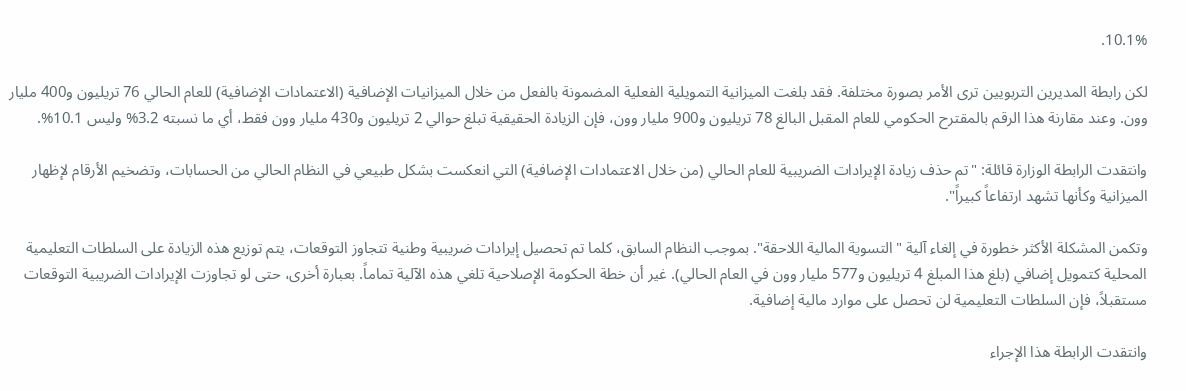10.1%.

لكن رابطة المديرين التربويين ترى الأمر بصورة مختلفة. فقد بلغت الميزانية التمويلية الفعلية المضمونة بالفعل من خلال الميزانيات الإضافية (الاعتمادات الإضافية) للعام الحالي 76 تريليون و400 مليار وون. وعند مقارنة هذا الرقم بالمقترح الحكومي للعام المقبل البالغ 78 تريليون و900 مليار وون، فإن الزيادة الحقيقية تبلغ حوالي 2 تريليون و430 مليار وون فقط، أي ما نسبته 3.2% وليس 10.1%.

وانتقدت الرابطة الوزارة قائلة: "تم حذف زيادة الإيرادات الضريبية للعام الحالي (من خلال الاعتمادات الإضافية) التي انعكست بشكل طبيعي في النظام الحالي من الحسابات، وتضخيم الأرقام لإظهار الميزانية وكأنها تشهد ارتفاعاً كبيراً".

وتكمن المشكلة الأكثر خطورة في إلغاء آلية "التسوية المالية اللاحقة". بموجب النظام السابق، كلما تم تحصيل إيرادات ضريبية وطنية تتجاوز التوقعات، يتم توزيع هذه الزيادة على السلطات التعليمية المحلية كتمويل إضافي (بلغ هذا المبلغ 4 تريليون و577 مليار وون في العام الحالي). غير أن خطة الحكومة الإصلاحية تلغي هذه الآلية تماماً. بعبارة أخرى، حتى لو تجاوزت الإيرادات الضريبية التوقعات مستقبلاً، فإن السلطات التعليمية لن تحصل على موارد مالية إضافية.

وانتقدت الرابطة هذا الإجراء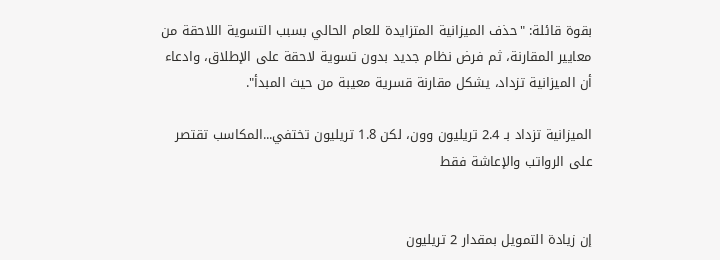بقوة قائلة: "حذف الميزانية المتزايدة للعام الحالي بسبب التسوية اللاحقة من معايير المقارنة، ثم فرض نظام جديد بدون تسوية لاحقة على الإطلاق، وادعاء أن الميزانية تزداد، يشكل مقارنة قسرية معيبة من حيث المبدأ".

الميزانية تزداد بـ 2.4 تريليون وون، لكن 1.8 تريليون تختفي...المكاسب تقتصر على الرواتب والإعاشة فقط


إن زيادة التمويل بمقدار 2 تريليون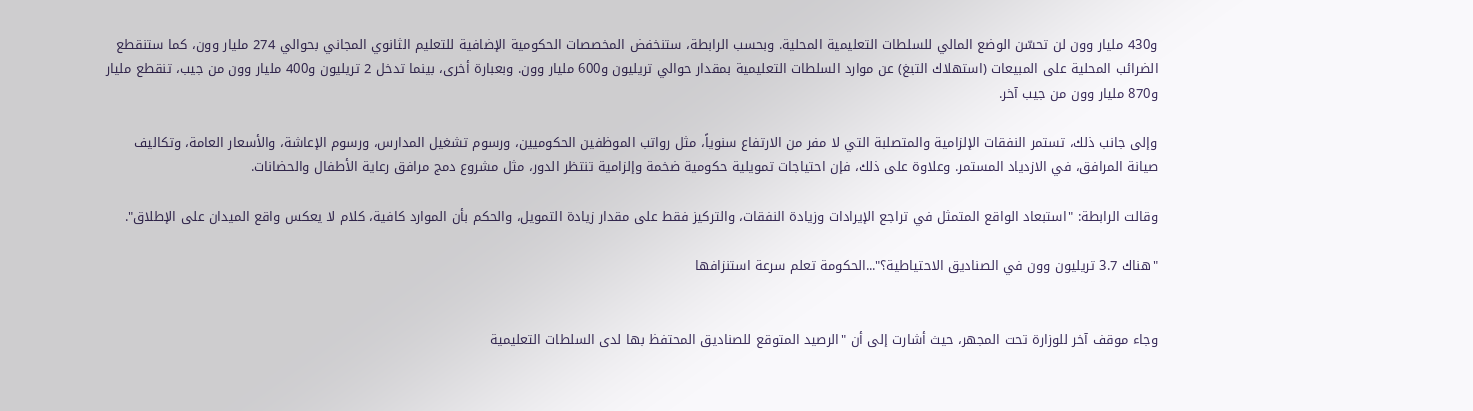و430 مليار وون لن تحسّن الوضع المالي للسلطات التعليمية المحلية. وبحسب الرابطة، ستنخفض المخصصات الحكومية الإضافية للتعليم الثانوي المجاني بحوالي 274 مليار وون، كما ستنقطع الضرائب المحلية على المبيعات (استهلاك التبغ) عن موارد السلطات التعليمية بمقدار حوالي تريليون و600 مليار وون. وبعبارة أخرى، بينما تدخل 2 تريليون و400 مليار وون من جيب، تنقطع مليار و870 مليار وون من جيب آخر.

وإلى جانب ذلك، تستمر النفقات الإلزامية والمتصلبة التي لا مفر من الارتفاع سنوياً، مثل رواتب الموظفين الحكوميين، ورسوم تشغيل المدارس، ورسوم الإعاشة، والأسعار العامة، وتكاليف صيانة المرافق، في الازدياد المستمر. وعلاوة على ذلك، فإن احتياجات تمويلية حكومية ضخمة وإلزامية تنتظر الدور، مثل مشروع دمج مرافق رعاية الأطفال والحضانات.

وقالت الرابطة: "استبعاد الواقع المتمثل في تراجع الإيرادات وزيادة النفقات، والتركيز فقط على مقدار زيادة التمويل، والحكم بأن الموارد كافية، كلام لا يعكس واقع الميدان على الإطلاق".

"هناك 3.7 تريليون وون في الصناديق الاحتياطية؟"...الحكومة تعلم سرعة استنزافها


وجاء موقف آخر للوزارة تحت المجهر، حيث أشارت إلى أن "الرصيد المتوقع للصناديق المحتفظ بها لدى السلطات التعليمية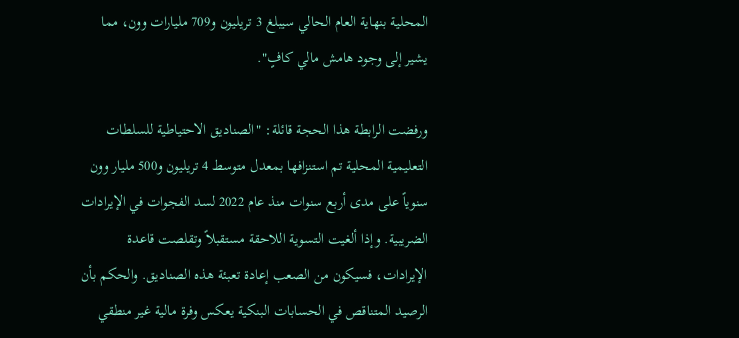المحلية بنهاية العام الحالي سيبلغ 3 تريليون و709 مليارات وون، مما يشير إلى وجود هامش مالي كافٍ".

ورفضت الرابطة هذا الحجة قائلة: "الصناديق الاحتياطية للسلطات التعليمية المحلية تم استنزافها بمعدل متوسط 4 تريليون و500 مليار وون سنوياً على مدى أربع سنوات منذ عام 2022 لسد الفجوات في الإيرادات الضريبية. وإذا ألغيت التسوية اللاحقة مستقبلاً وتقلصت قاعدة الإيرادات، فسيكون من الصعب إعادة تعبئة هذه الصناديق. والحكم بأن الرصيد المتناقص في الحسابات البنكية يعكس وفرة مالية غير منطقي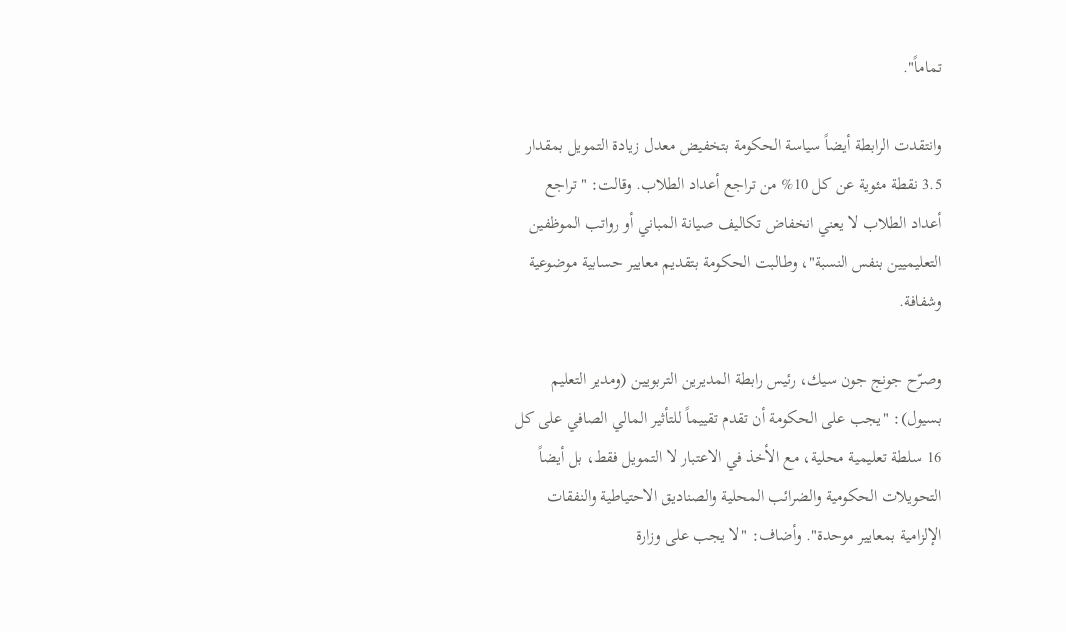تماماً".

وانتقدت الرابطة أيضاً سياسة الحكومة بتخفيض معدل زيادة التمويل بمقدار 3.5 نقطة مئوية عن كل 10% من تراجع أعداد الطلاب. وقالت: "تراجع أعداد الطلاب لا يعني انخفاض تكاليف صيانة المباني أو رواتب الموظفين التعليميين بنفس النسبة"، وطالبت الحكومة بتقديم معايير حسابية موضوعية وشفافة.

وصرّح جونج جون سيك، رئيس رابطة المديرين التربويين (ومدير التعليم بسيول): "يجب على الحكومة أن تقدم تقييماً للتأثير المالي الصافي على كل 16 سلطة تعليمية محلية، مع الأخذ في الاعتبار لا التمويل فقط، بل أيضاً التحويلات الحكومية والضرائب المحلية والصناديق الاحتياطية والنفقات الإلزامية بمعايير موحدة". وأضاف: "لا يجب على وزارة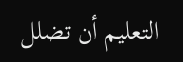التعليم أن تضلل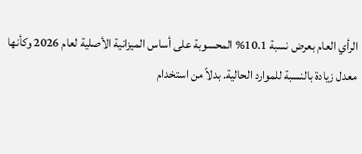الرأي العام بعرض نسبة 10.1% المحسوبة على أساس الميزانية الأصلية لعام 2026 وكأنها معدل زيادة بالنسبة للموارد الحالية. بدلاً من استخدام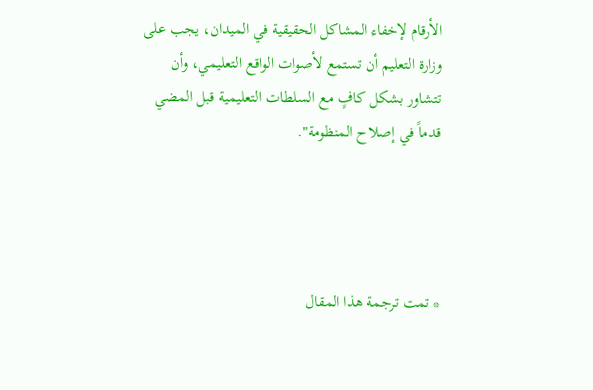الأرقام لإخفاء المشاكل الحقيقية في الميدان، يجب على وزارة التعليم أن تستمع لأصوات الواقع التعليمي، وأن تتشاور بشكل كافٍ مع السلطات التعليمية قبل المضي قدماً في إصلاح المنظومة".




* تمت ترجمة هذا المقال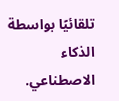تلقائيًا بواسطة الذكاء الاصطناعي.